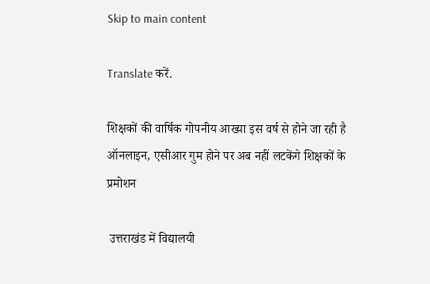Skip to main content

Translate करें.

शिक्षकों की वार्षिक गोपनीय आख्या इस वर्ष से होने जा रही है ऑनलाइन, एसीआर गुम होने पर अब नहीं लटकेंगे शिक्षकों के प्रमोशन

 उत्तराखंड में विद्यालयी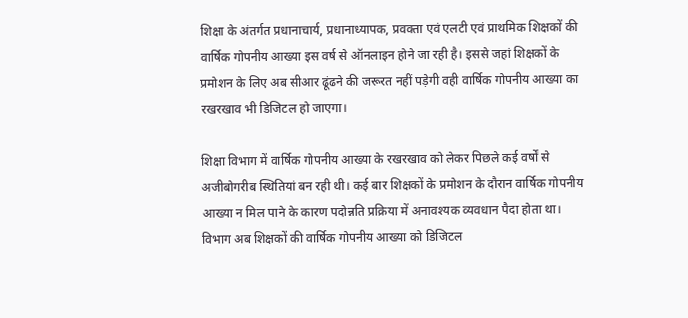शिक्षा के अंतर्गत प्रधानाचार्य, प्रधानाध्यापक, प्रवक्ता एवं एलटी एवं प्राथमिक शिक्षकों की वार्षिक गोपनीय आख्या इस वर्ष से ऑनलाइन होने जा रही है। इससे जहां शिक्षकों के प्रमोशन के लिए अब सीआर ढूंढने की जरूरत नहीं पड़ेगी वही वार्षिक गोपनीय आख्या का रखरखाव भी डिजिटल हो जाएगा।

शिक्षा विभाग में वार्षिक गोपनीय आख्या के रखरखाव को लेकर पिछले कई वर्षों से अजीबोगरीब स्थितियां बन रही थी। कई बार शिक्षकों के प्रमोशन के दौरान वार्षिक गोपनीय आख्या न मिल पाने के कारण पदोन्नति प्रक्रिया में अनावश्यक व्यवधान पैदा होता था। विभाग अब शिक्षकों की वार्षिक गोपनीय आख्या को डिजिटल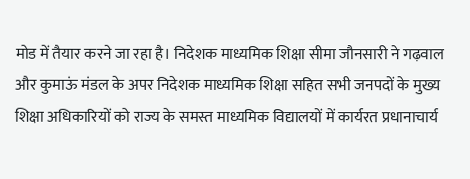मोड में तैयार करने जा रहा है। निदेशक माध्यमिक शिक्षा सीमा जौनसारी ने गढ़वाल और कुमाऊं मंडल के अपर निदेशक माध्यमिक शिक्षा सहित सभी जनपदों के मुख्य शिक्षा अधिकारियों को राज्य के समस्त माध्यमिक विद्यालयों में कार्यरत प्रधानाचार्य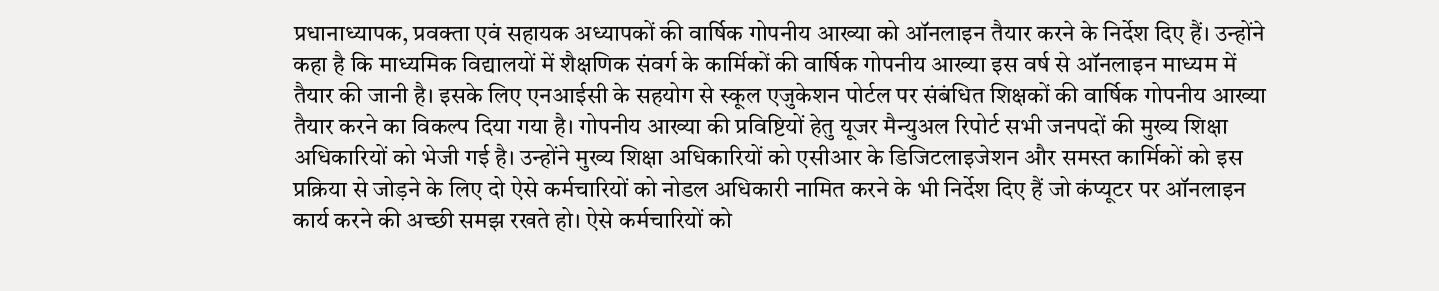प्रधानाध्यापक, प्रवक्ता एवं सहायक अध्यापकों की वार्षिक गोपनीय आख्या को ऑनलाइन तैयार करने के निर्देश दिए हैं। उन्होंने कहा है कि माध्यमिक विद्यालयों में शैक्षणिक संवर्ग के कार्मिकों की वार्षिक गोपनीय आख्या इस वर्ष से ऑनलाइन माध्यम में तैयार की जानी है। इसके लिए एनआईसी के सहयोग से स्कूल एजुकेशन पोर्टल पर संबंधित शिक्षकों की वार्षिक गोपनीय आख्या तैयार करने का विकल्प दिया गया है। गोपनीय आख्या की प्रविष्टियों हेतु यूजर मैन्युअल रिपोर्ट सभी जनपदों की मुख्य शिक्षा अधिकारियों को भेजी गई है। उन्होंने मुख्य शिक्षा अधिकारियों को एसीआर के डिजिटलाइजेशन और समस्त कार्मिकों को इस प्रक्रिया से जोड़ने के लिए दो ऐसे कर्मचारियों को नोडल अधिकारी नामित करने के भी निर्देश दिए हैं जो कंप्यूटर पर ऑनलाइन कार्य करने की अच्छी समझ रखते हो। ऐसे कर्मचारियों को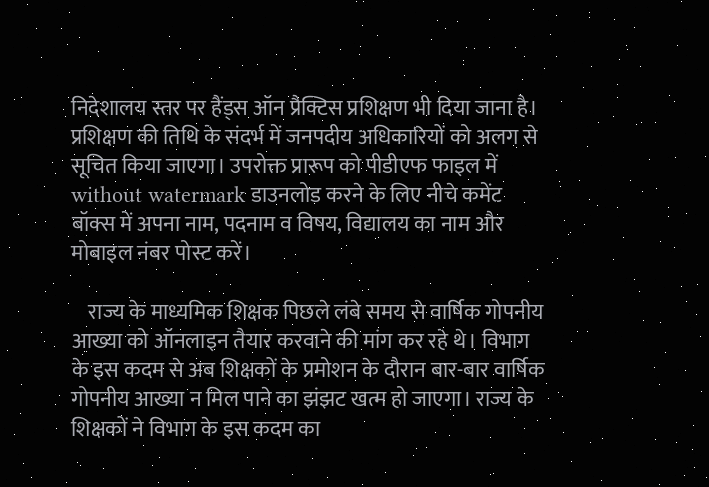निदेशालय स्तर पर हैंड्स ऑन प्रैक्टिस प्रशिक्षण भी दिया जाना है। प्रशिक्षण की तिथि के संदर्भ में जनपदीय अधिकारियों को अलग से सूचित किया जाएगा। उपरोक्त प्रारूप को पीडीएफ फाइल में without watermark डाउनलोड करने के लिए नीचे कमेंट बॉक्स में अपना नाम, पदनाम व विषय, विद्यालय का नाम और मोबाइल नंबर पोस्ट करें।

    राज्य के माध्यमिक शिक्षक पिछले लंबे समय से वार्षिक गोपनीय आख्या को ऑनलाइन तैयार करवाने की मांग कर रहे थे। विभाग के इस कदम से अब शिक्षकों के प्रमोशन के दौरान बार-बार वार्षिक गोपनीय आख्या न मिल पाने का झंझट खत्म हो जाएगा। राज्य के शिक्षकों ने विभाग के इस कदम का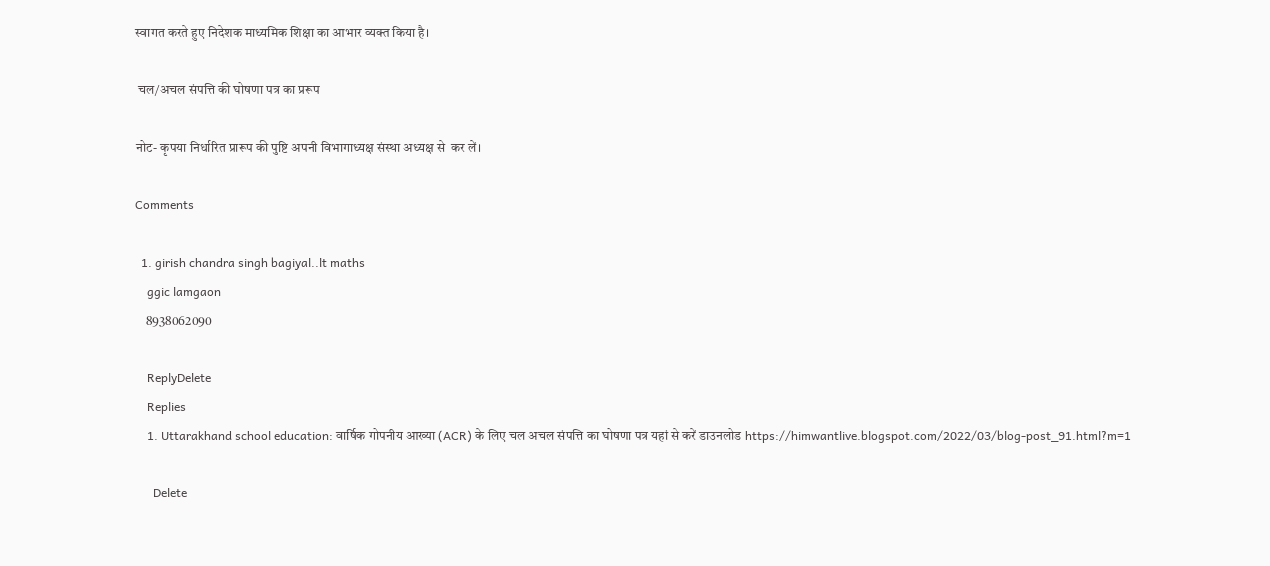स्वागत करते हुए निदेशक माध्यमिक शिक्षा का आभार व्यक्त किया है।

 चल/अचल संपत्ति की घोषणा पत्र का प्ररूप

नोट- कृपया निर्धारित प्रारूप की पुष्टि अपनी विभागाध्यक्ष संस्था अध्यक्ष से  कर लें।

Comments

  1. girish chandra singh bagiyal..lt maths
    ggic lamgaon
    8938062090

    ReplyDelete
    Replies
    1. Uttarakhand school education: वार्षिक गोपनीय आख्या (ACR) के लिए चल अचल संपत्ति का घोषणा पत्र यहां से करें डाउनलोड https://himwantlive.blogspot.com/2022/03/blog-post_91.html?m=1

      Delete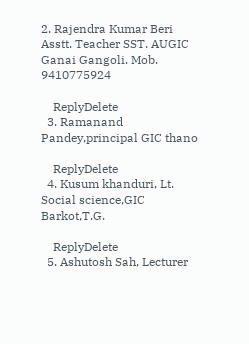2. Rajendra Kumar Beri Asstt. Teacher SST. AUGIC Ganai Gangoli. Mob. 9410775924

    ReplyDelete
  3. Ramanand Pandey,principal GIC thano

    ReplyDelete
  4. Kusum khanduri, Lt. Social science,GIC Barkot,T.G.

    ReplyDelete
  5. Ashutosh Sah, Lecturer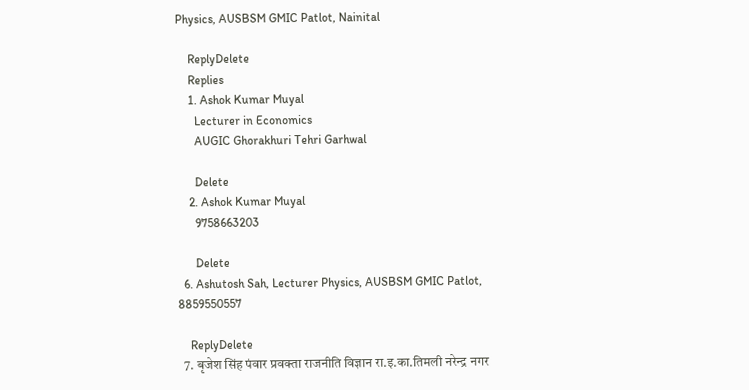Physics, AUSBSM GMIC Patlot, Nainital

    ReplyDelete
    Replies
    1. Ashok Kumar Muyal
      Lecturer in Economics
      AUGIC Ghorakhuri Tehri Garhwal

      Delete
    2. Ashok Kumar Muyal
      9758663203

      Delete
  6. Ashutosh Sah, Lecturer Physics, AUSBSM GMIC Patlot, 8859550557

    ReplyDelete
  7. बृजेश सिंह पंवार प्रवक्ता राजनीति विज्ञान रा.इ.का.तिमली नरेन्द्र नगर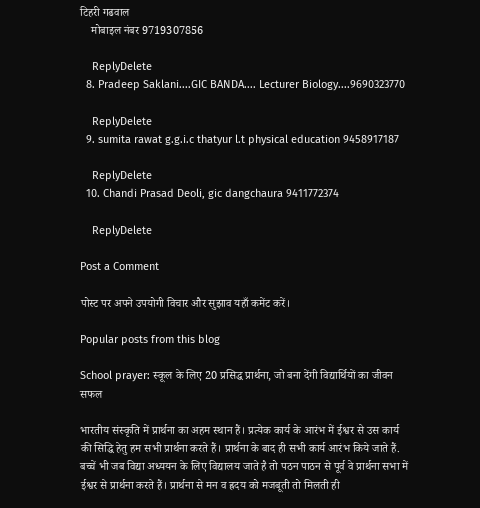टिहरी गढवाल
    मोबाइल नंबर 9719307856

    ReplyDelete
  8. Pradeep Saklani....GIC BANDA.... Lecturer Biology....9690323770

    ReplyDelete
  9. sumita rawat g.g.i.c thatyur l.t physical education 9458917187

    ReplyDelete
  10. Chandi Prasad Deoli, gic dangchaura 9411772374

    ReplyDelete

Post a Comment

पोस्ट पर अपने उपयोगी विचार और सुझाव यहाँ कमेंट करें।

Popular posts from this blog

School prayer: स्कूल के लिए 20 प्रसिद्ध प्रार्थना, जो बना देंगी विद्यार्थियों का जीवन सफल

भारतीय संस्कृति में प्रार्थना का अहम स्थान हैं। प्रत्येक कार्य के आरंभ में ईश्वर से उस कार्य की सिद्धि हेतु हम सभी प्रार्थना करते हैं। प्रार्थना के बाद ही सभी कार्य आरंभ किये जाते हैं. बच्चें भी जब विद्या अध्ययन के लिए विद्यालय जाते है तो पठन पाठन से पूर्व वे प्रार्थना सभा में ईश्वर से प्रार्थना करते हैं। प्रार्थना से मन व ह्रदय को मजबूती तो मिलती ही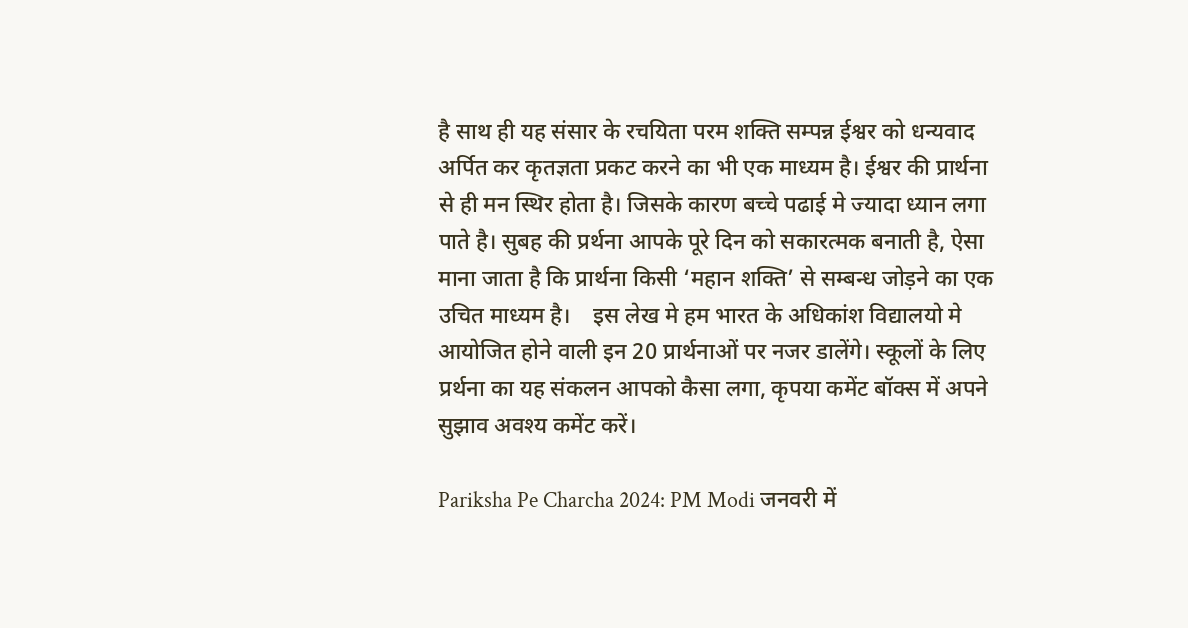है साथ ही यह संसार के रचयिता परम शक्ति सम्पन्न ईश्वर को धन्यवाद अर्पित कर कृतज्ञता प्रकट करने का भी एक माध्यम है। ईश्वर की प्रार्थना से ही मन स्थिर होता है। जिसके कारण बच्चे पढाई मे ज्यादा ध्यान लगा पाते है। सुबह की प्रर्थना आपके पूरे दिन को सकारत्मक बनाती है, ऐसा माना जाता है कि प्रार्थना किसी ‘महान शक्ति’ से सम्बन्ध जोड़ने का एक उचित माध्यम है।    इस लेख मे हम भारत के अधिकांश विद्यालयो मे आयोजित होने वाली इन 20 प्रार्थनाओं पर नजर डालेंगे। स्कूलों के लिए प्रर्थना का यह संकलन आपको कैसा लगा, कृपया कमेंट बॉक्स में अपने सुझाव अवश्य कमेंट करें।

Pariksha Pe Charcha 2024: PM Modi जनवरी में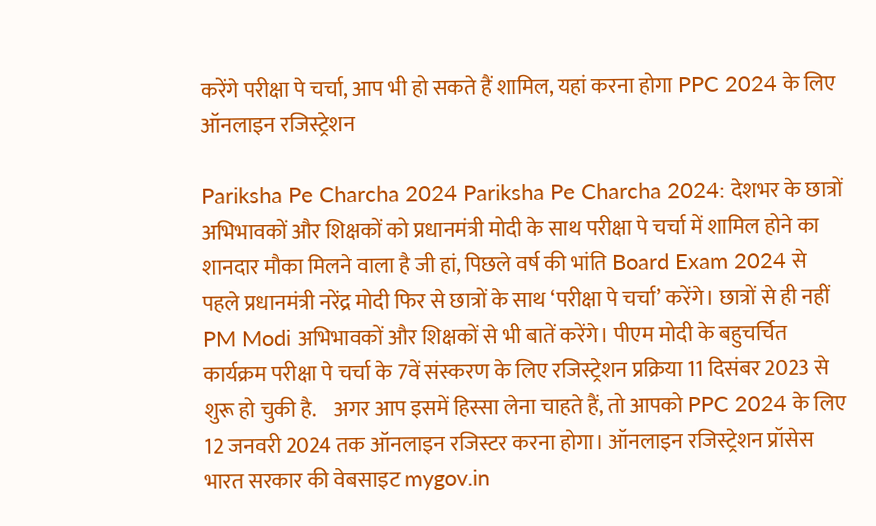करेंगे परीक्षा पे चर्चा, आप भी हो सकते हैं शामिल, यहां करना होगा PPC 2024 के लिए ऑनलाइन रजिस्ट्रेशन

Pariksha Pe Charcha 2024 Pariksha Pe Charcha 2024: देशभर के छात्रों अभिभावकों और शिक्षकों को प्रधानमंत्री मोदी के साथ परीक्षा पे चर्चा में शामिल होने का शानदार मौका मिलने वाला है जी हां, पिछले वर्ष की भांति Board Exam 2024 से पहले प्रधानमंत्री नरेंद्र मोदी फिर से छात्रों के साथ ‘परीक्षा पे चर्चा’ करेंगे। छात्रों से ही नहीं PM Modi अभिभावकों और शिक्षकों से भी बातें करेंगे। पीएम मोदी के बहुचर्चित कार्यक्रम परीक्षा पे चर्चा के 7वें संस्करण के लिए रजिस्ट्रेशन प्रक्रिया 11 दिसंबर 2023 से शुरू हो चुकी है.    अगर आप इसमें हिस्सा लेना चाहते हैं, तो आपको PPC 2024 के लिए 12 जनवरी 2024 तक ऑनलाइन रजिस्टर करना होगा। ऑनलाइन रजिस्ट्रेशन प्रॉसेस भारत सरकार की वेबसाइट mygov.in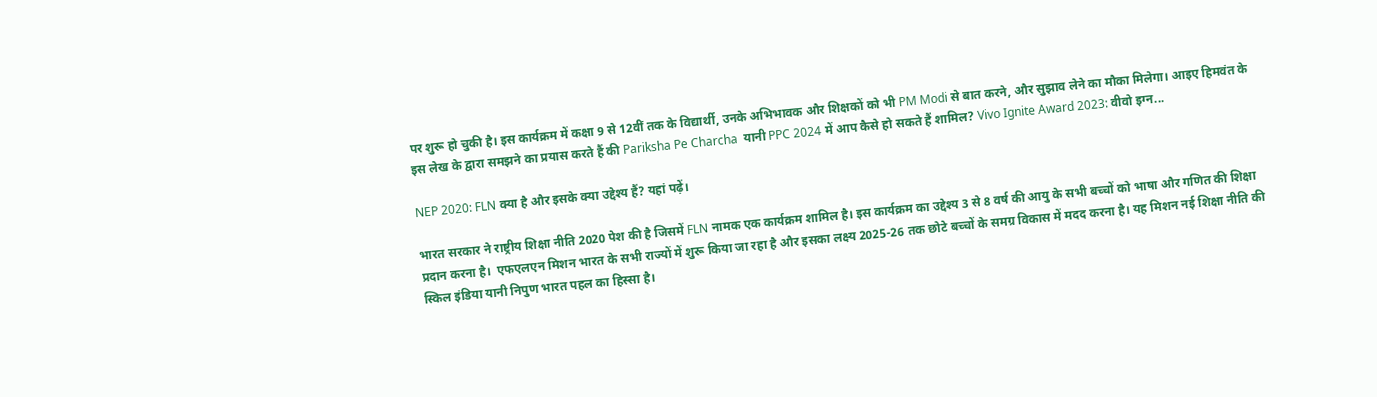पर शुरू हो चुकी है। इस कार्यक्रम में कक्षा 9 से 12वीं तक के विद्यार्थी, उनके अभिभावक और शिक्षकों को भी PM Modi से बात करने, और सुझाव लेने का मौका मिलेगा। आइए हिमवंत के इस लेख के द्वारा समझने का प्रयास करते हैं की Pariksha Pe Charcha  यानी PPC 2024 में आप कैसे हो सकते हैं शामिल? Vivo Ignite Award 2023: वीवो इग्न...

NEP 2020: FLN क्या है और इसके क्या उद्देश्य हैं? यहां पढ़ें।

भारत सरकार ने राष्ट्रीय शिक्षा नीति 2020 पेश की है जिसमें FLN नामक एक कार्यक्रम शामिल है। इस कार्यक्रम का उद्देश्य 3 से 8 वर्ष की आयु के सभी बच्चों को भाषा और गणित की शिक्षा प्रदान करना है।  एफएलएन मिशन भारत के सभी राज्यों में शुरू किया जा रहा है और इसका लक्ष्य 2025-26 तक छोटे बच्चों के समग्र विकास में मदद करना है। यह मिशन नई शिक्षा नीति की स्किल इंडिया यानी निपुण भारत पहल का हिस्सा है।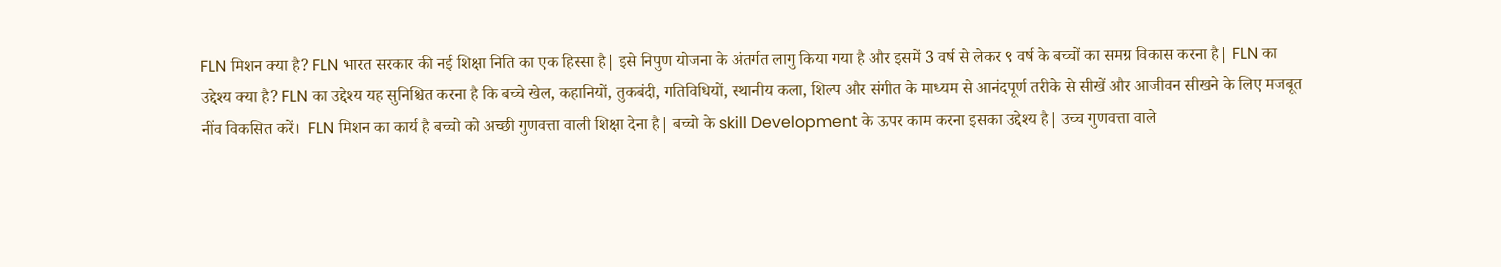FLN मिशन क्या है? FLN भारत सरकार की नई शिक्षा निति का एक हिस्सा है| इसे निपुण योजना के अंतर्गत लागु किया गया है और इसमें 3 वर्ष से लेकर ९ वर्ष के बच्चों का समग्र विकास करना है| FLN का उद्देश्य क्या है? FLN का उद्देश्य यह सुनिश्चित करना है कि बच्चे खेल, कहानियों, तुकबंदी, गतिविधियों, स्थानीय कला, शिल्प और संगीत के माध्यम से आनंदपूर्ण तरीके से सीखें और आजीवन सीखने के लिए मजबूत नींव विकसित करें।  FLN मिशन का कार्य है बच्चो को अच्छी गुणवत्ता वाली शिक्षा देना है| बच्चो के skill Development के ऊपर काम करना इसका उद्देश्य है| उच्च गुणवत्ता वाले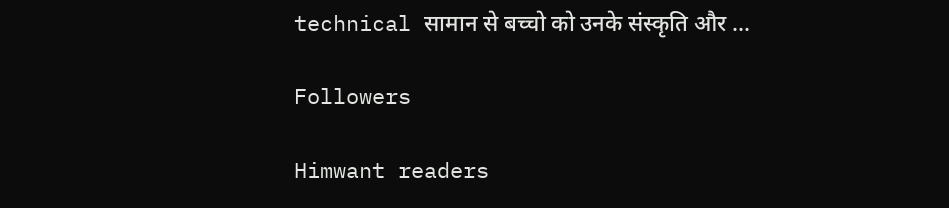technical सामान से बच्चो को उनके संस्कृति और ...

Followers

Himwant readers